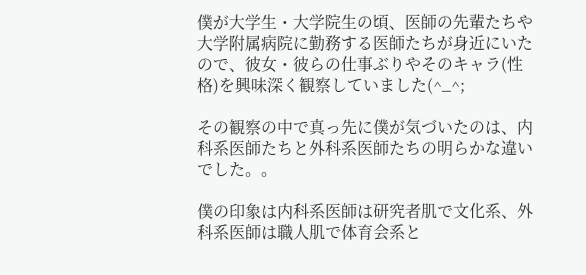僕が大学生・大学院生の頃、医師の先輩たちや大学附属病院に勤務する医師たちが身近にいたので、彼女・彼らの仕事ぶりやそのキャラ(性格)を興味深く観察していました(^_^;

その観察の中で真っ先に僕が気づいたのは、内科系医師たちと外科系医師たちの明らかな違いでした。。

僕の印象は内科系医師は研究者肌で文化系、外科系医師は職人肌で体育会系と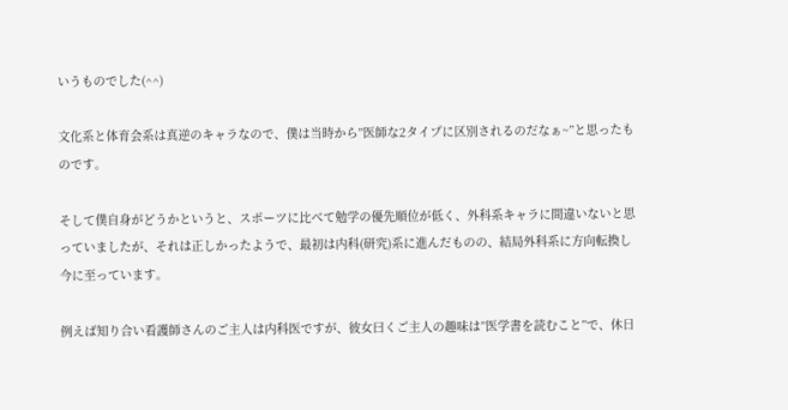いうものでした(^^)

文化系と体育会系は真逆のキャラなので、僕は当時から”医師な2タイプに区別されるのだなぁ~”と思ったものです。

そして僕自身がどうかというと、スポーツに比べて勉学の優先順位が低く、外科系キャラに間違いないと思っていましたが、それは正しかったようで、最初は内科(研究)系に進んだものの、結局外科系に方向転換し今に至っています。

例えば知り合い看護師さんのご主人は内科医ですが、彼女曰くご主人の趣味は”医学書を読むこと”で、休日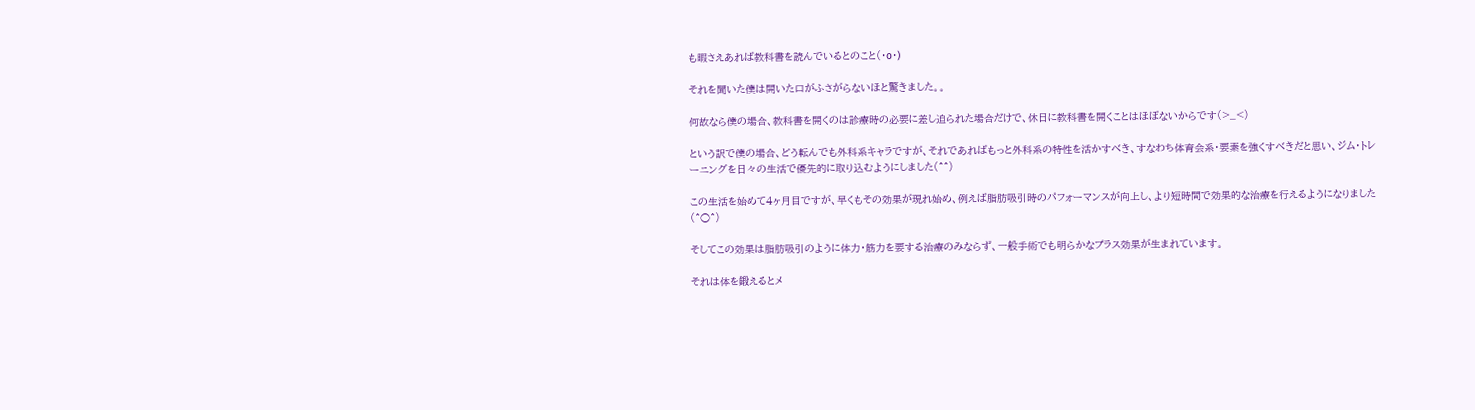も暇さえあれば教科書を読んでいるとのこと(・o・)

それを聞いた僕は開いた口がふさがらないほと驚きました。。

何故なら僕の場合、教科書を開くのは診療時の必要に差し迫られた場合だけで、休日に教科書を開くことはほぼないからです(>_<)

という訳で僕の場合、どう転んでも外科系キャラですが、それであればもっと外科系の特性を活かすべき、すなわち体育会系・要素を強くすべきだと思い、ジム・トレーニングを日々の生活で優先的に取り込むようにしました(^^)

この生活を始めて4ヶ月目ですが、早くもその効果が現れ始め、例えば脂肪吸引時のパフォーマンスが向上し、より短時間で効果的な治療を行えるようになりました(^○^)

そしてこの効果は脂肪吸引のように体力・筋力を要する治療のみならず、一般手術でも明らかなプラス効果が生まれています。

それは体を鍛えるとメ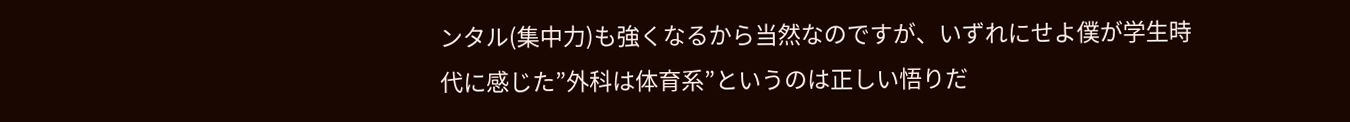ンタル(集中力)も強くなるから当然なのですが、いずれにせよ僕が学生時代に感じた”外科は体育系”というのは正しい悟りだ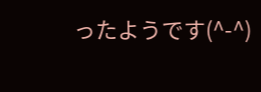ったようです(^-^)